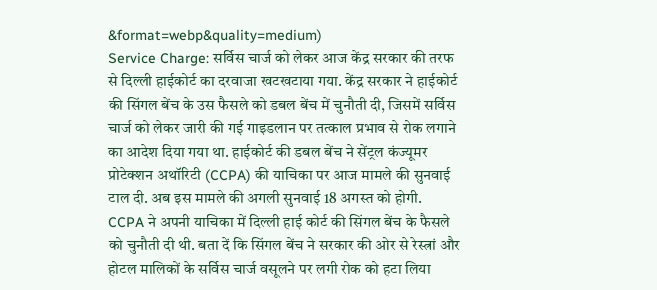&format=webp&quality=medium)
Service Charge: सर्विस चार्ज को लेकर आज केंद्र सरकार की तरफ से दिल्ली हाईकोर्ट का दरवाजा खटखटाया गया. केंद्र सरकार ने हाईकोर्ट की सिंगल बेंच के उस फैसले को डबल बेंच में चुनौती दी, जिसमें सर्विस चार्ज को लेकर जारी की गई गाइडलान पर तत्काल प्रभाव से रोक लगाने का आदेश दिया गया था. हाईकोर्ट की डबल बेंच ने सेंट्रल कंज्यूमर प्रोटेक्शन अथॉरिटी (CCPA) की याचिका पर आज मामले की सुनवाई टाल दी. अब इस मामले की अगली सुनवाई 18 अगस्त को होगी.
CCPA ने अपनी याचिका में दिल्ली हाई कोर्ट की सिंगल बेंच के फैसले को चुनौती दी थी. बता दें कि सिंगल बेंच ने सरकार की ओर से रेस्त्रां और होटल मालिकों के सर्विस चार्ज वसूलने पर लगी रोक को हटा लिया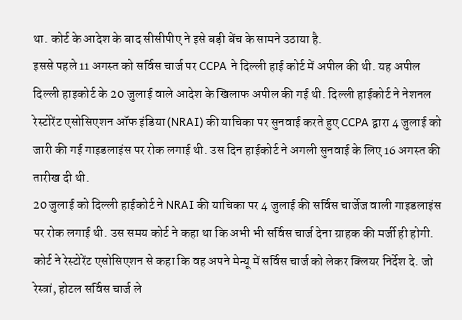था. कोर्ट के आदेश के बाद सीसीपीए ने इसे बड़ी बेंच के सामने उठाया है.
इससे पहले 11 अगस्त को सर्विस चार्ज पर CCPA ने दिल्ली हाई कोर्ट में अपील की थी. यह अपील दिल्ली हाइकोर्ट के 20 जुलाई वाले आदेश के खिलाफ अपील की गई थी. दिल्ली हाईकोर्ट ने नेशनल रेस्टोरेंट एसोसिएशन ऑफ इंडिया (NRAI) की याचिका पर सुनवाई करते हुए CCPA द्वारा 4 जुलाई को जारी की गई गाइडलाइंस पर रोक लगाई थी. उस दिन हाईकोर्ट ने अगली सुनवाई के लिए 16 अगस्त की तारीख दी थी.
20 जुलाई को दिल्ली हाईकोर्ट ने NRAI की याचिका पर 4 जुलाई की सर्विस चार्जेज वाली गाइडलाइंस पर रोक लगाई थी. उस समय कोर्ट ने कहा था कि अभी भी सर्विस चार्ज देना ग्राहक की मर्जी ही होगी. कोर्ट ने रेस्टोरेंट एसोसिएशन से कहा कि वह अपने मेन्यू में सर्विस चार्ज को लेकर क्लियर निर्देश दे. जो रेस्त्रां, होटल सर्विस चार्ज ले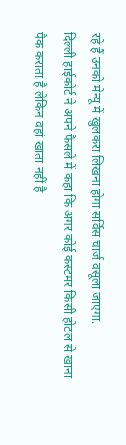रहे हैं उनको मेन्यू में खुलकरा लिखना होगा सर्विस चार्ज वसूला जाएगा.
दिल्ली हाईकोर्ट ने अपने फैसले में कहा कि अगर कोई कस्टमर किसी होटल से खाना पैक कराता है लेकिन वहां खाता नहीं है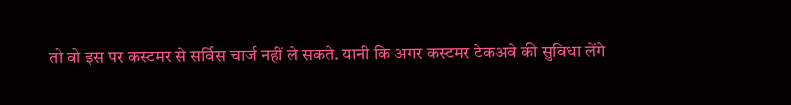तो वो इस पर कस्टमर से सर्विस चार्ज नहीं ले सकते. यानी कि अगर कस्टमर टेकअवे की सुविधा लेंगे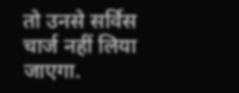तो उनसे सर्विस चार्ज नहीं लिया जाएगा.